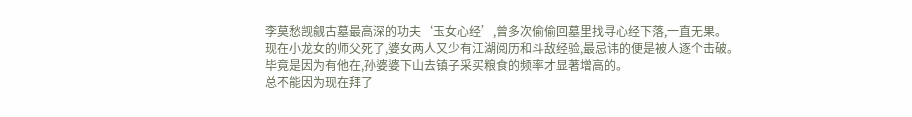李莫愁觊觎古墓最高深的功夫‘玉女心经’,曾多次偷偷回墓里找寻心经下落,一直无果。
现在小龙女的师父死了,婆女两人又少有江湖阅历和斗敌经验,最忌讳的便是被人逐个击破。
毕竟是因为有他在,孙婆婆下山去镇子采买粮食的频率才显著增高的。
总不能因为现在拜了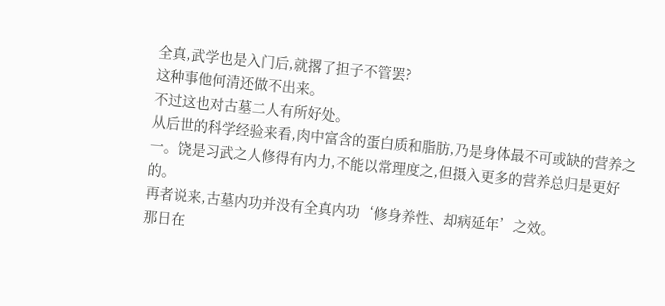全真,武学也是入门后,就撂了担子不管罢?
这种事他何清还做不出来。
不过这也对古墓二人有所好处。
从后世的科学经验来看,肉中富含的蛋白质和脂肪,乃是身体最不可或缺的营养之一。饶是习武之人修得有内力,不能以常理度之,但摄入更多的营养总归是更好的。
再者说来,古墓内功并没有全真内功‘修身养性、却病延年’之效。
那日在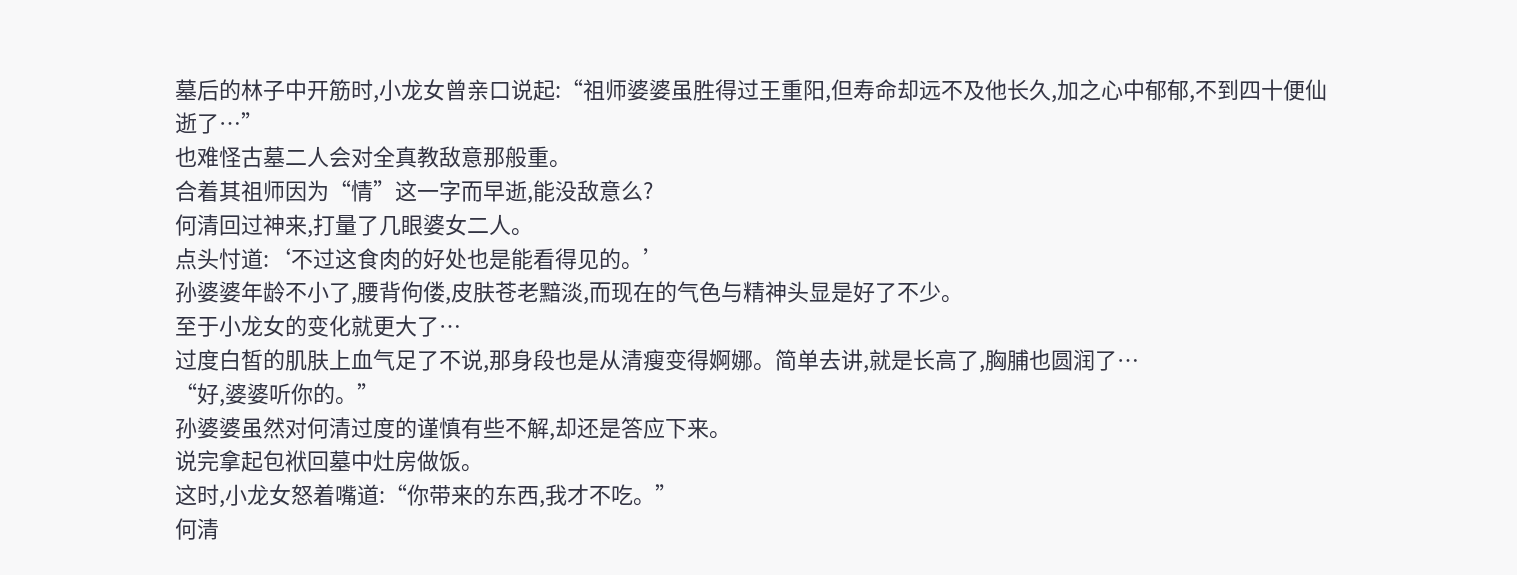墓后的林子中开筋时,小龙女曾亲口说起:“祖师婆婆虽胜得过王重阳,但寿命却远不及他长久,加之心中郁郁,不到四十便仙逝了…”
也难怪古墓二人会对全真教敌意那般重。
合着其祖师因为“情”这一字而早逝,能没敌意么?
何清回过神来,打量了几眼婆女二人。
点头忖道:‘不过这食肉的好处也是能看得见的。’
孙婆婆年龄不小了,腰背佝偻,皮肤苍老黯淡,而现在的气色与精神头显是好了不少。
至于小龙女的变化就更大了…
过度白皙的肌肤上血气足了不说,那身段也是从清瘦变得婀娜。简单去讲,就是长高了,胸脯也圆润了…
“好,婆婆听你的。”
孙婆婆虽然对何清过度的谨慎有些不解,却还是答应下来。
说完拿起包袱回墓中灶房做饭。
这时,小龙女怒着嘴道:“你带来的东西,我才不吃。”
何清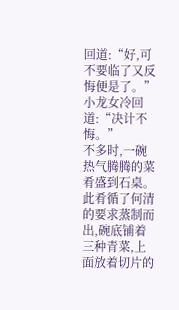回道:“好,可不要临了又反悔便是了。”
小龙女冷回道:“决计不悔。”
不多时,一碗热气腾腾的菜肴盛到石桌。
此肴循了何清的要求蒸制而出,碗底铺着三种青菜,上面放着切片的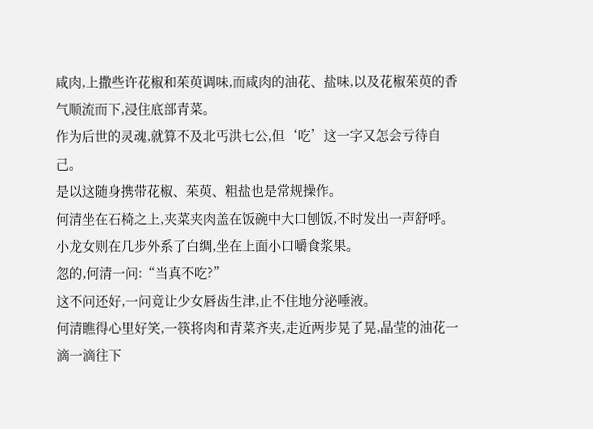咸肉,上撒些许花椒和茱萸调味,而咸肉的油花、盐味,以及花椒茱萸的香气顺流而下,浸住底部青菜。
作为后世的灵魂,就算不及北丐洪七公,但‘吃’这一字又怎会亏待自己。
是以这随身携带花椒、茱萸、粗盐也是常规操作。
何清坐在石椅之上,夹菜夹肉盖在饭碗中大口刨饭,不时发出一声舒呼。
小龙女则在几步外系了白绸,坐在上面小口嚼食浆果。
忽的,何清一问:“当真不吃?”
这不问还好,一问竟让少女唇齿生津,止不住地分泌唾液。
何清瞧得心里好笑,一筷将肉和青菜齐夹,走近两步晃了晃,晶莹的油花一滴一滴往下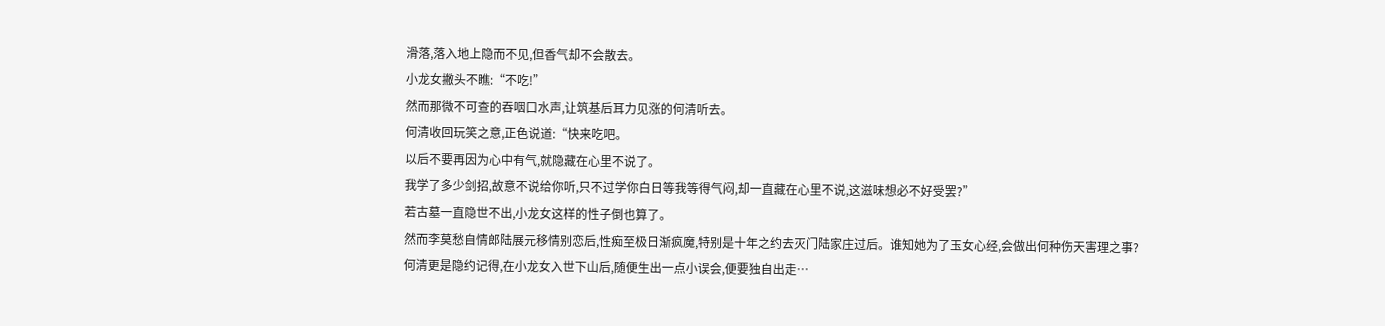滑落,落入地上隐而不见,但香气却不会散去。
小龙女撇头不瞧:“不吃!”
然而那微不可查的吞咽口水声,让筑基后耳力见涨的何清听去。
何清收回玩笑之意,正色说道:“快来吃吧。
以后不要再因为心中有气,就隐藏在心里不说了。
我学了多少剑招,故意不说给你听,只不过学你白日等我等得气闷,却一直藏在心里不说,这滋味想必不好受罢?”
若古墓一直隐世不出,小龙女这样的性子倒也算了。
然而李莫愁自情郎陆展元移情别恋后,性痴至极日渐疯魔,特别是十年之约去灭门陆家庄过后。谁知她为了玉女心经,会做出何种伤天害理之事?
何清更是隐约记得,在小龙女入世下山后,随便生出一点小误会,便要独自出走…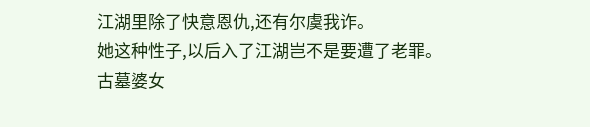江湖里除了快意恩仇,还有尔虞我诈。
她这种性子,以后入了江湖岂不是要遭了老罪。
古墓婆女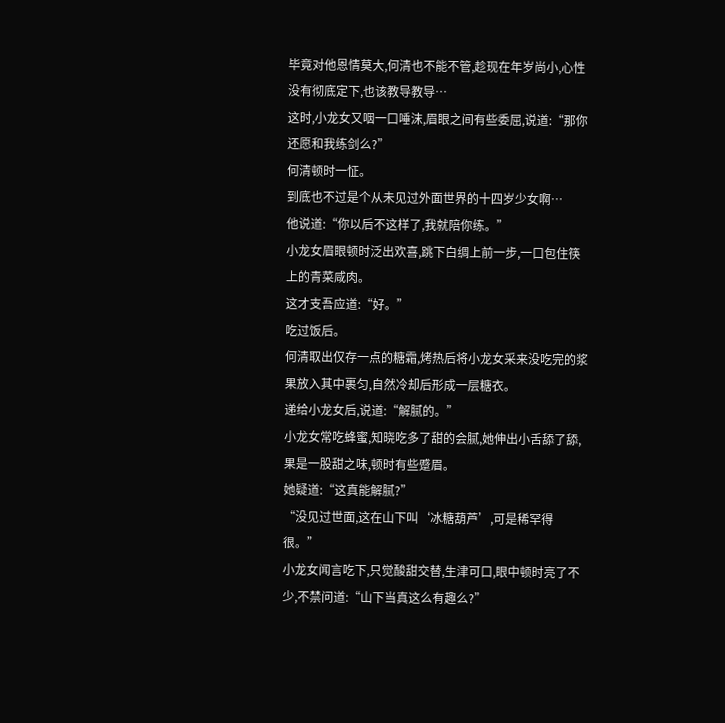毕竟对他恩情莫大,何清也不能不管,趁现在年岁尚小,心性没有彻底定下,也该教导教导…
这时,小龙女又咽一口唾沫,眉眼之间有些委屈,说道:“那你还愿和我练剑么?”
何清顿时一怔。
到底也不过是个从未见过外面世界的十四岁少女啊…
他说道:“你以后不这样了,我就陪你练。”
小龙女眉眼顿时泛出欢喜,跳下白绸上前一步,一口包住筷上的青菜咸肉。
这才支吾应道:“好。”
吃过饭后。
何清取出仅存一点的糖霜,烤热后将小龙女采来没吃完的浆果放入其中裹匀,自然冷却后形成一层糖衣。
递给小龙女后,说道:“解腻的。”
小龙女常吃蜂蜜,知晓吃多了甜的会腻,她伸出小舌舔了舔,果是一股甜之味,顿时有些蹙眉。
她疑道:“这真能解腻?”
“没见过世面,这在山下叫‘冰糖葫芦’,可是稀罕得很。”
小龙女闻言吃下,只觉酸甜交替,生津可口,眼中顿时亮了不少,不禁问道:“山下当真这么有趣么?”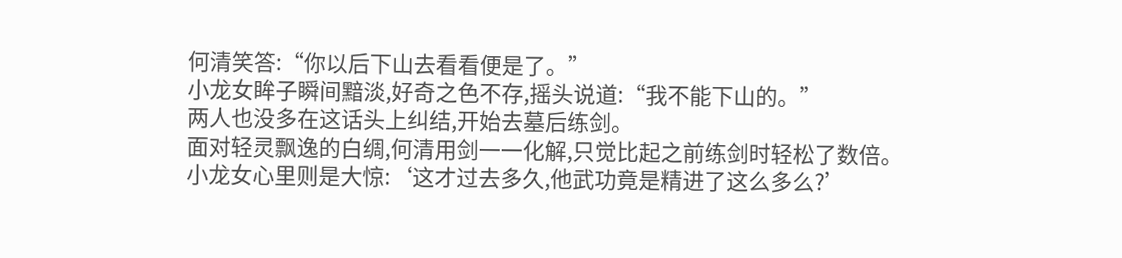何清笑答:“你以后下山去看看便是了。”
小龙女眸子瞬间黯淡,好奇之色不存,摇头说道:“我不能下山的。”
两人也没多在这话头上纠结,开始去墓后练剑。
面对轻灵飘逸的白绸,何清用剑一一化解,只觉比起之前练剑时轻松了数倍。
小龙女心里则是大惊:‘这才过去多久,他武功竟是精进了这么多么?’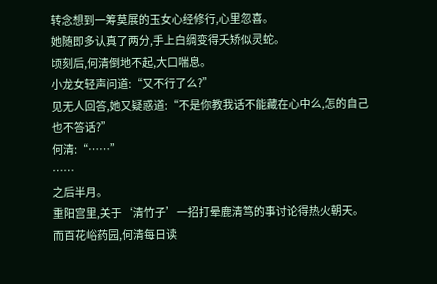转念想到一筹莫展的玉女心经修行,心里忽喜。
她随即多认真了两分,手上白绸变得夭矫似灵蛇。
顷刻后,何清倒地不起,大口喘息。
小龙女轻声问道:“又不行了么?”
见无人回答,她又疑惑道:“不是你教我话不能藏在心中么,怎的自己也不答话?”
何清:“……”
……
之后半月。
重阳宫里,关于‘清竹子’一招打晕鹿清笃的事讨论得热火朝天。
而百花峪药园,何清每日读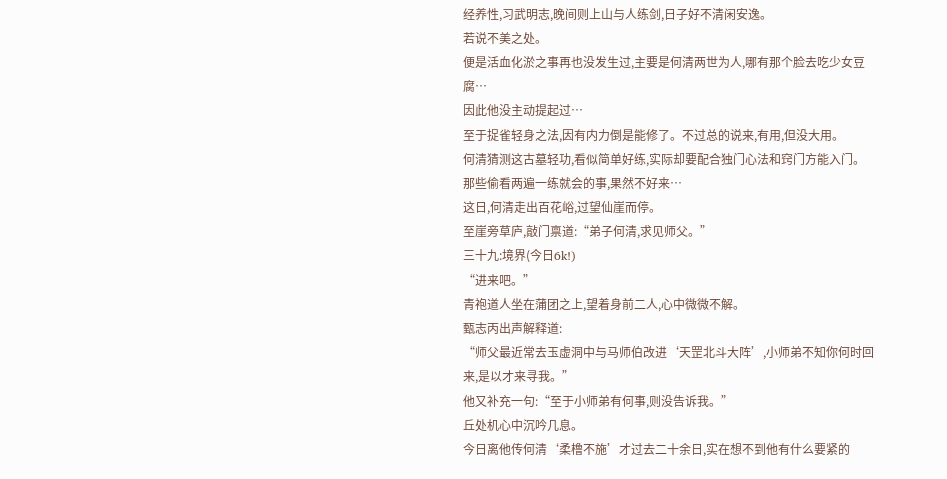经养性,习武明志,晚间则上山与人练剑,日子好不清闲安逸。
若说不美之处。
便是活血化淤之事再也没发生过,主要是何清两世为人,哪有那个脸去吃少女豆腐…
因此他没主动提起过…
至于捉雀轻身之法,因有内力倒是能修了。不过总的说来,有用,但没大用。
何清猜测这古墓轻功,看似简单好练,实际却要配合独门心法和窍门方能入门。
那些偷看两遍一练就会的事,果然不好来…
这日,何清走出百花峪,过望仙崖而停。
至崖旁草庐,敲门禀道:“弟子何清,求见师父。”
三十九:境界(今日6k!)
“进来吧。”
青袍道人坐在蒲团之上,望着身前二人,心中微微不解。
甄志丙出声解释道:
“师父最近常去玉虚洞中与马师伯改进‘天罡北斗大阵’,小师弟不知你何时回来,是以才来寻我。”
他又补充一句:“至于小师弟有何事,则没告诉我。”
丘处机心中沉吟几息。
今日离他传何清‘柔橹不施’才过去二十余日,实在想不到他有什么要紧的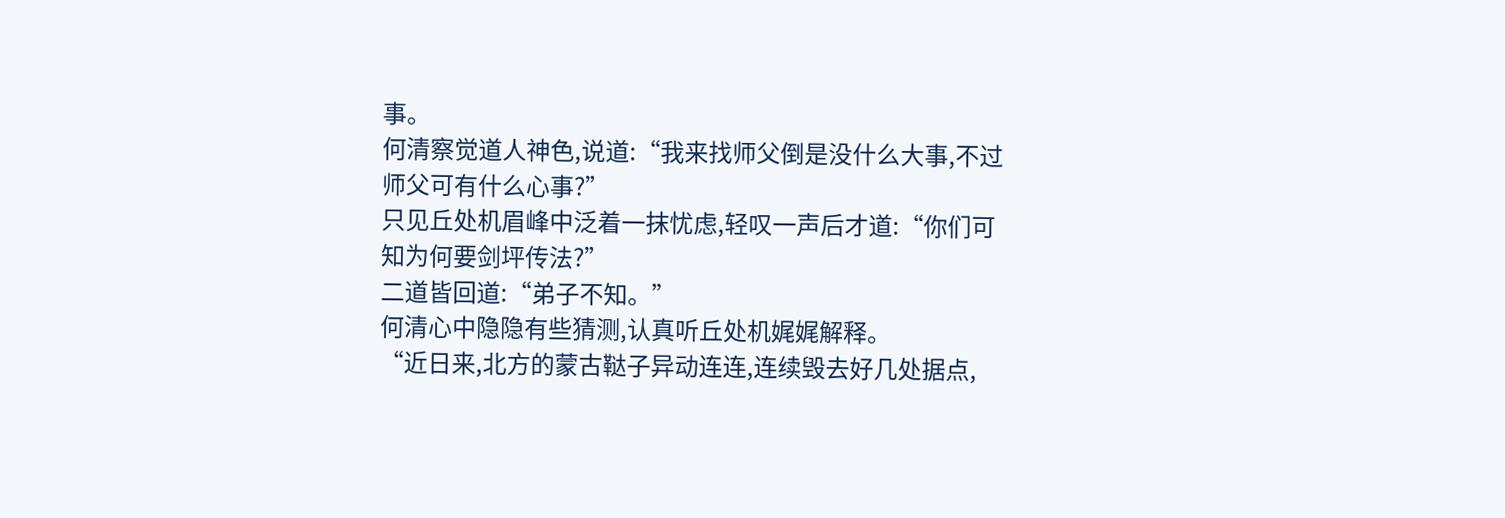事。
何清察觉道人神色,说道:“我来找师父倒是没什么大事,不过师父可有什么心事?”
只见丘处机眉峰中泛着一抹忧虑,轻叹一声后才道:“你们可知为何要剑坪传法?”
二道皆回道:“弟子不知。”
何清心中隐隐有些猜测,认真听丘处机娓娓解释。
“近日来,北方的蒙古鞑子异动连连,连续毁去好几处据点,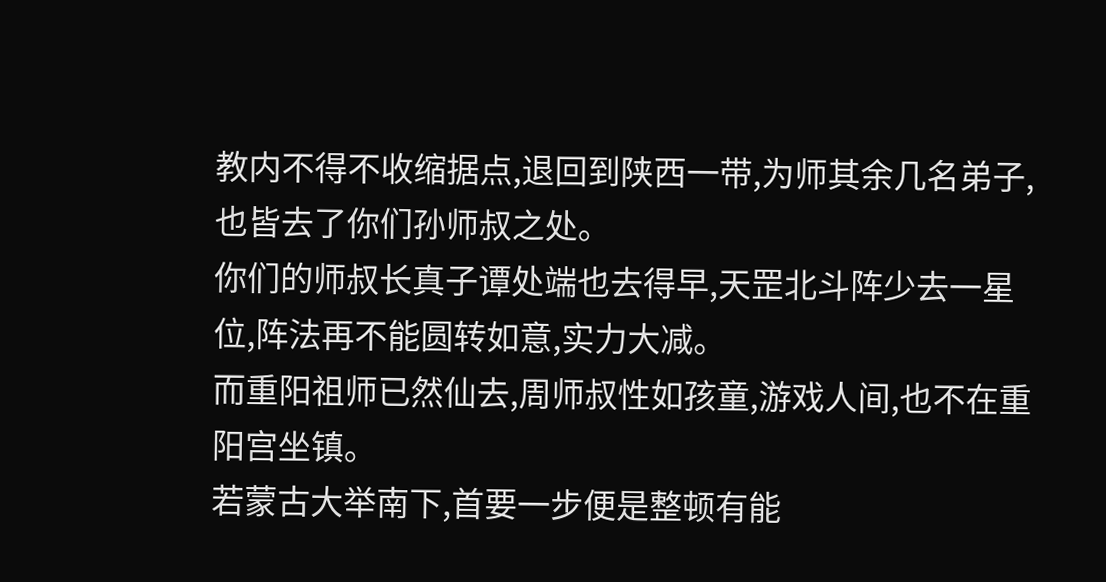教内不得不收缩据点,退回到陕西一带,为师其余几名弟子,也皆去了你们孙师叔之处。
你们的师叔长真子谭处端也去得早,天罡北斗阵少去一星位,阵法再不能圆转如意,实力大减。
而重阳祖师已然仙去,周师叔性如孩童,游戏人间,也不在重阳宫坐镇。
若蒙古大举南下,首要一步便是整顿有能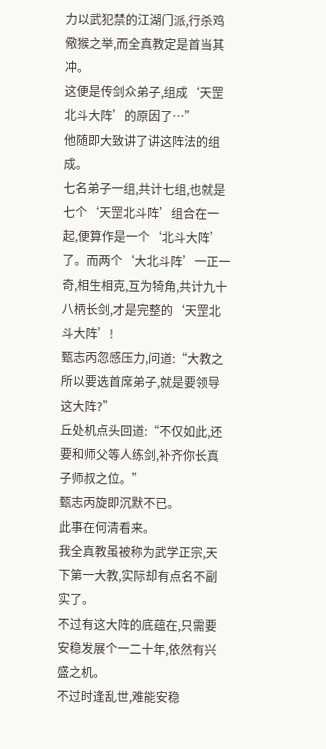力以武犯禁的江湖门派,行杀鸡儆猴之举,而全真教定是首当其冲。
这便是传剑众弟子,组成‘天罡北斗大阵’的原因了…”
他随即大致讲了讲这阵法的组成。
七名弟子一组,共计七组,也就是七个‘天罡北斗阵’组合在一起,便算作是一个‘北斗大阵’了。而两个‘大北斗阵’一正一奇,相生相克,互为犄角,共计九十八柄长剑,才是完整的‘天罡北斗大阵’!
甄志丙忽感压力,问道:“大教之所以要选首席弟子,就是要领导这大阵?”
丘处机点头回道:“不仅如此,还要和师父等人练剑,补齐你长真子师叔之位。”
甄志丙旋即沉默不已。
此事在何清看来。
我全真教虽被称为武学正宗,天下第一大教,实际却有点名不副实了。
不过有这大阵的底蕴在,只需要安稳发展个一二十年,依然有兴盛之机。
不过时逢乱世,难能安稳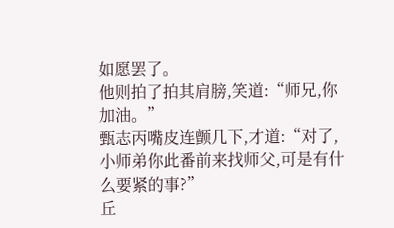如愿罢了。
他则拍了拍其肩膀,笑道:“师兄,你加油。”
甄志丙嘴皮连颤几下,才道:“对了,小师弟你此番前来找师父,可是有什么要紧的事?”
丘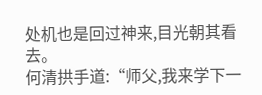处机也是回过神来,目光朝其看去。
何清拱手道:“师父,我来学下一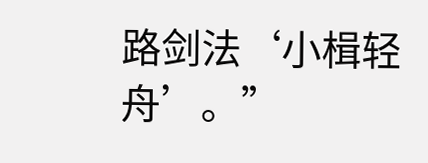路剑法‘小楫轻舟’。”